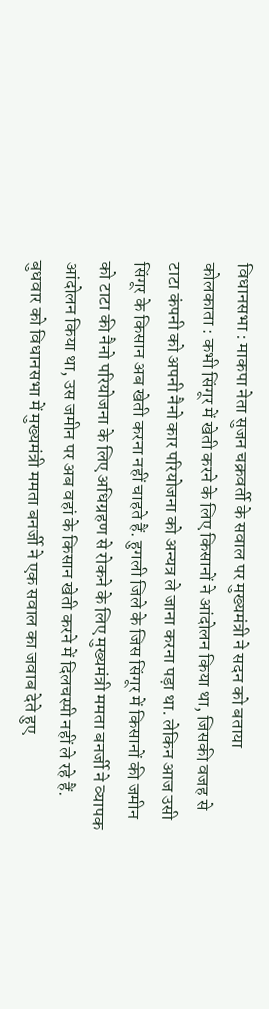विधानसभा : माकपा नेता सुजन चक्रवर्ती के सवाल पर मुख्यमंत्री ने सदन को बताया
कोलकाता : कभी सिंगूर में खेती करने के लिए किसानों ने आंदोलन किया था, जिसकी वजह से टाटा कंपनी को अपनी नैनो कार परियोजना को अन्यत्र ले जाना करना पड़ा था. लेकिन आज उसी सिंगूर के किसान अब खेती करना नहीं चाहते हैं. हुगली जिले के जिस सिंगूर में किसानों की जमीन को टाटा की नैनो परियोजना के लिए अधिग्रहण से रोकने के लिए मुख्यमंत्री ममता बनर्जी ने व्यापक आंदोलन किया था, उस जमीन पर अब वहां के किसान खेती करने में दिलचस्पी नहीं ले रहे हैं.
बुधवार को विधानसभा में मुख्यमंत्री ममता बनर्जी ने एक सवाल का जवाब देते हुए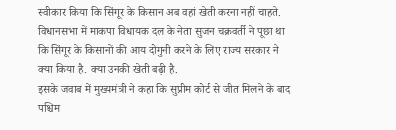स्वीकार किया कि सिंगूर के किसान अब वहां खेती करना नहीं चाहते. विधानसभा में माकपा विधायक दल के नेता सुजन चक्रवर्ती ने पूछा था कि सिंगूर के किसानों की आय दोगुनी करने के लिए राज्य सरकार ने क्या किया है. क्या उनकी खेती बढ़ी है.
इसके जवाब में मुख्यमंत्री ने कहा कि सुप्रीम कोर्ट से जीत मिलने के बाद पश्चिम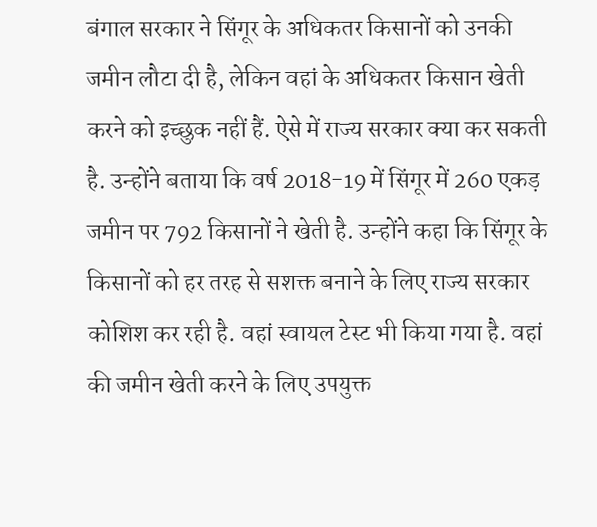बंगाल सरकार ने सिंगूर के अधिकतर किसानों को उनकी जमीन लौटा दी है, लेकिन वहां के अधिकतर किसान खेती करने को इच्छुक नहीं हैं. ऐसे में राज्य सरकार क्या कर सकती है. उन्होंने बताया कि वर्ष 2018-19 में सिंगूर में 260 एकड़ जमीन पर 792 किसानों ने खेती है. उन्होंने कहा कि सिंगूर के किसानों को हर तरह से सशक्त बनाने के लिए राज्य सरकार कोशिश कर रही है. वहां स्वायल टेस्ट भी किया गया है. वहां की जमीन खेती करने के लिए उपयुक्त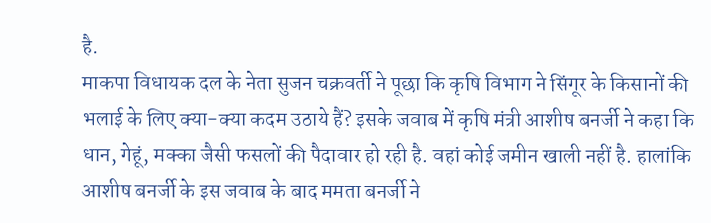है.
माकपा विधायक दल के नेता सुजन चक्रवर्ती ने पूछा कि कृषि विभाग ने सिंगूर के किसानों की भलाई के लिए क्या-क्या कदम उठाये हैं? इसके जवाब में कृषि मंत्री आशीष बनर्जी ने कहा कि धान, गेहूं, मक्का जैसी फसलों की पैदावार हो रही है. वहां कोई जमीन खाली नहीं है. हालांकि आशीष बनर्जी के इस जवाब के बाद ममता बनर्जी ने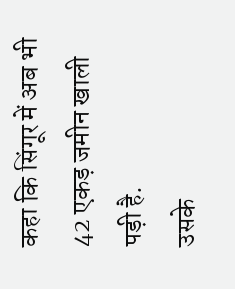कहा कि सिंगूर में अब भी 42 एकड़ जमीन खाली पड़ी है.
उसके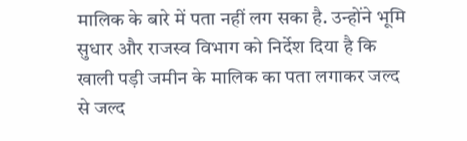मालिक के बारे में पता नहीं लग सका है. उन्होंने भूमि सुधार और राजस्व विभाग को निर्देश दिया है कि खाली पड़ी जमीन के मालिक का पता लगाकर जल्द से जल्द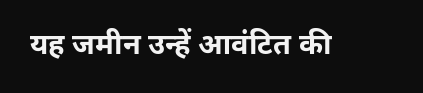यह जमीन उन्हें आवंटित की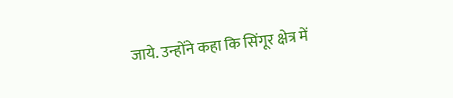जाये. उन्होंने कहा कि सिंगूर क्षेत्र में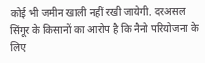कोई भी जमीन खाली नहीं रखी जायेगी. दरअसल सिंगूर के किसानों का आरोप है कि नैनो परियोजना के लिए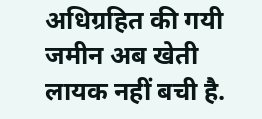अधिग्रहित की गयी जमीन अब खेती लायक नहीं बची है.